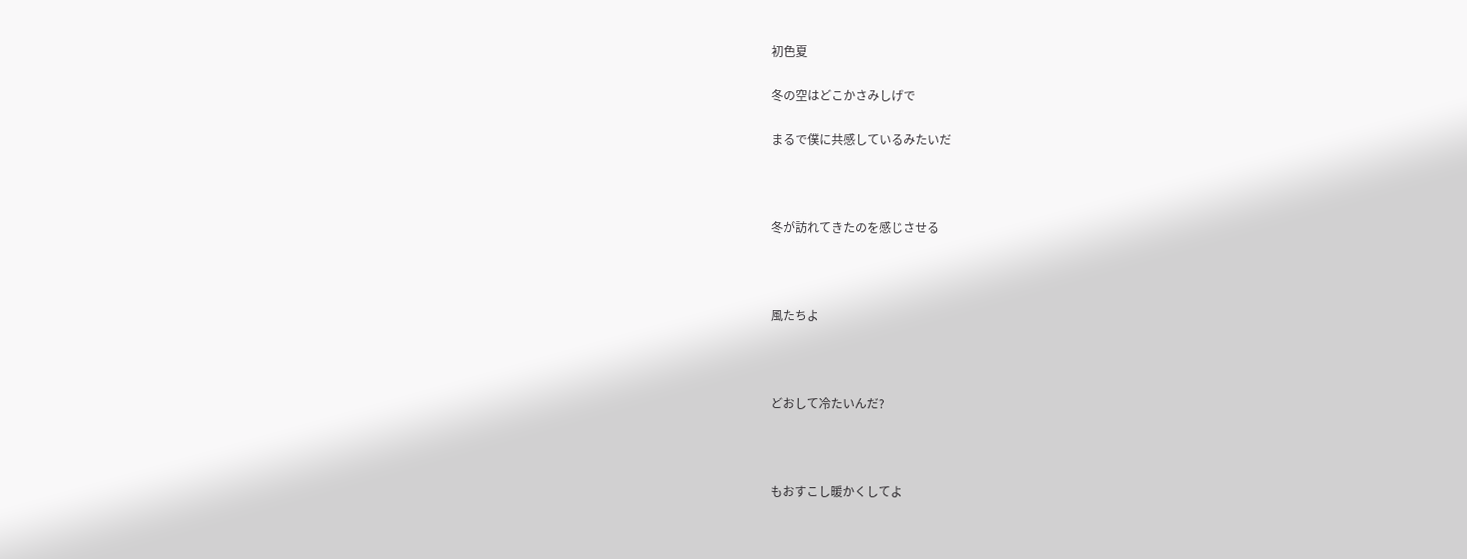初色夏

冬の空はどこかさみしげで

まるで僕に共感しているみたいだ



冬が訪れてきたのを感じさせる



風たちよ



どおして冷たいんだ?



もおすこし暖かくしてよ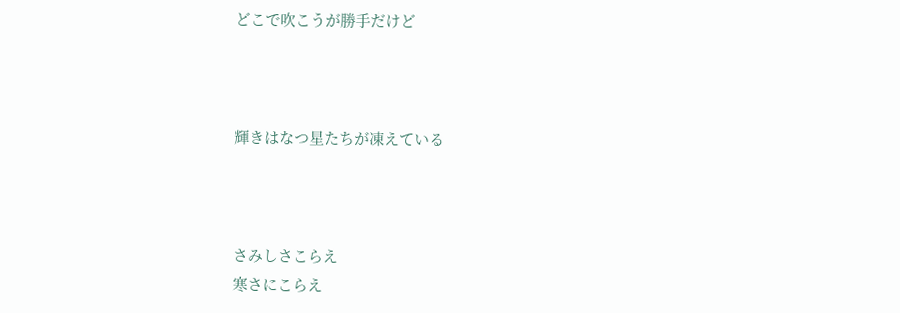どこで吹こうが勝手だけど



輝きはなつ星たちが凍えている



さみしさこらえ
寒さにこらえ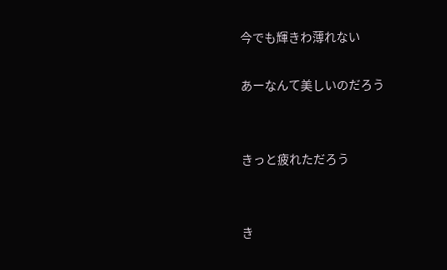今でも輝きわ薄れない

あーなんて美しいのだろう


きっと疲れただろう


き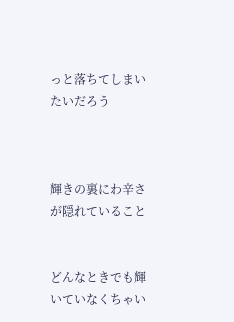っと落ちてしまいたいだろう



輝きの裏にわ辛さが隠れていること


どんなときでも輝いていなくちゃい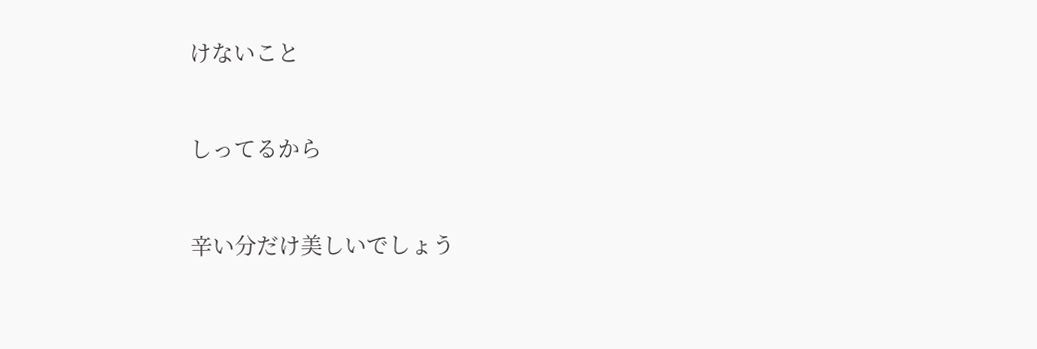けないこと



しってるから



辛い分だけ美しいでしょう